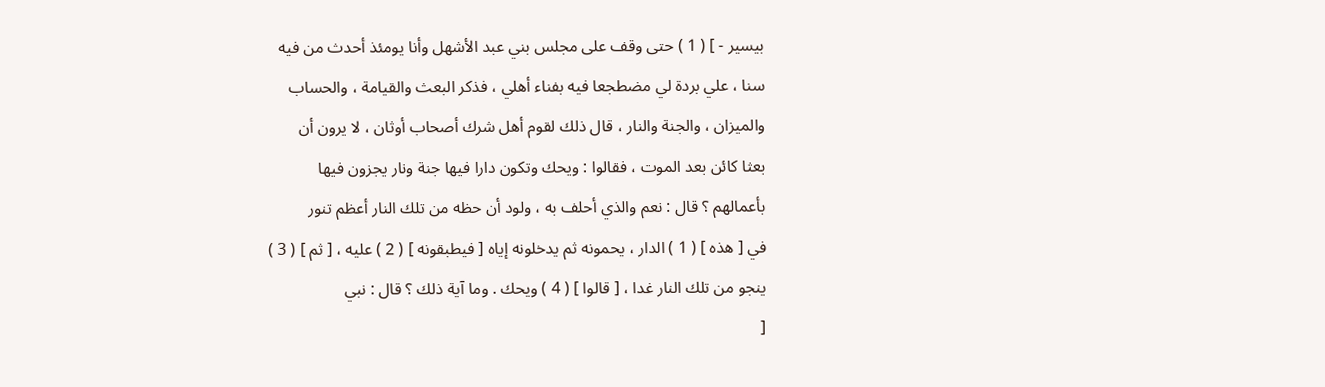بيسير - ] ( 1 ) حتى وقف على مجلس بني عبد الأشهل وأنا يومئذ أحدث من فيه
سنا ، علي بردة لي مضطجعا فيه بفناء أهلي ، فذكر البعث والقيامة ، والحساب
والميزان ، والجنة والنار ، قال ذلك لقوم أهل شرك أصحاب أوثان ، لا يرون أن
بعثا كائن بعد الموت ، فقالوا : ويحك وتكون دارا فيها جنة ونار يجزون فيها
بأعمالهم ؟ قال : نعم والذي أحلف به ، ولود أن حظه من تلك النار أعظم تنور
في [ هذه ] ( 1 ) الدار ، يحمونه ثم يدخلونه إياه [ فيطبقونه ] ( 2 ) عليه ، [ ثم ] ( 3 )
ينجو من تلك النار غدا ، [ قالوا ] ( 4 ) ويحك . وما آية ذلك ؟ قال : نبي
[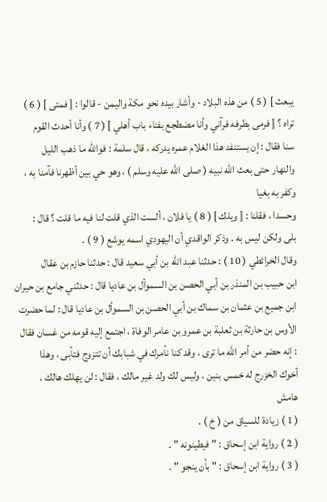يبعث ] ( 5 ) من هذه البلاد - وأشار بيده نحو مكة واليمن - قالوا : [ فمتى ] ( 6 )
تراه ؟ [ فرمى بطرفه فرآني وأنا مضطجع بفناء باب أهلي ] ( 7 ) وأنا أحدث القوم
سنا فقال : إن يستنفد هذا الغلام عمره يدركه ، قال سلمة : فوالله ما ذهب الليل
والنهار حتى بعث الله نبيه ( صلى الله عليه وسلم ) ، وهو حي بين أظهرنا فآمنا به ، وكفر به بغيا
وحسدا ، فقلنا : [ ويلك ] ( 8 ) يا فلان ، ألست الذي قلت لنا فيه ما قلت ؟ قال :
بلى ولكن ليس به . وذكر الواقدي أن اليهودي اسمه يوشع ( 9 ) .
وقال الخرائطي ( 10 ) : حدثنا عبد الله بن أبي سعيد قال : حدثنا حازم بن عقال
ابن حبيب بن المنذر بن أبي الحصن بن السموأل بن عاديا قال : حدثني جامع بن حيران
ابن جميع بن عثمان بن سماك بن أبي الحصن بن السموأل بن عاديا قال : لما حضرت
الأوس بن حارثة بن ثعلبة بن عمرو بن عامر الوفاة ، اجتمع إليه قومه من غسان فقال
: إنه حضر من أمر الله ما ترى ، وقد كنا نأمرك في شبابك أن تتزوج فتأبى ، وهذا
أخوك الخزرج له خمس بنين ، وليس لك ولد غير مالك ، فقال : لن يهلك هالك ،
هامش
( 1 ) زيادة للسياق من ( خ ) .
( 2 ) رواية ابن إسحاق : " فيطينونه " .
( 3 ) رواية ابن إسحاق : " بأن ينجو " .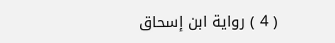( 4 ) رواية ابن إسحاق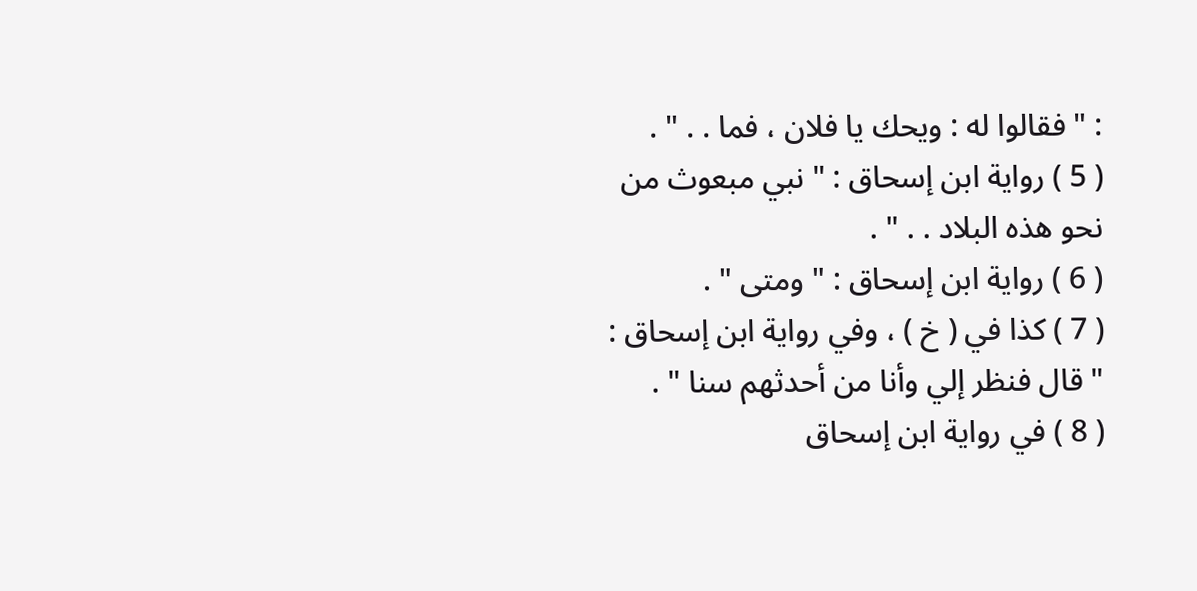: " فقالوا له : ويحك يا فلان ، فما . . " .
( 5 ) رواية ابن إسحاق : " نبي مبعوث من نحو هذه البلاد . . " .
( 6 ) رواية ابن إسحاق : " ومتى " .
( 7 ) كذا في ( خ ) ، وفي رواية ابن إسحاق : " قال فنظر إلي وأنا من أحدثهم سنا " .
( 8 ) في رواية ابن إسحاق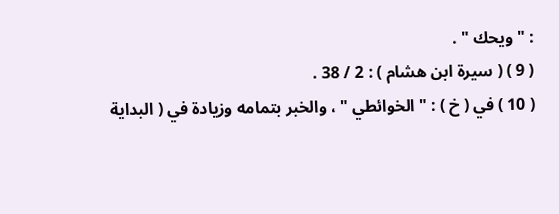: " ويحك " .
( 9 ) ( سيرة ابن هشام ) : 2 / 38 .
( 10 ) في ( خ ) : " الخوائطي " ، والخبر بتمامه وزيادة في ( البداية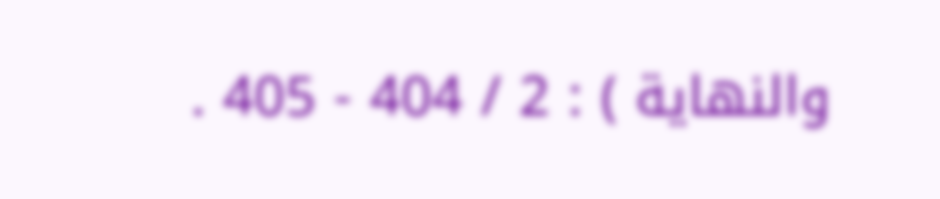والنهاية ) : 2 / 404 - 405 .